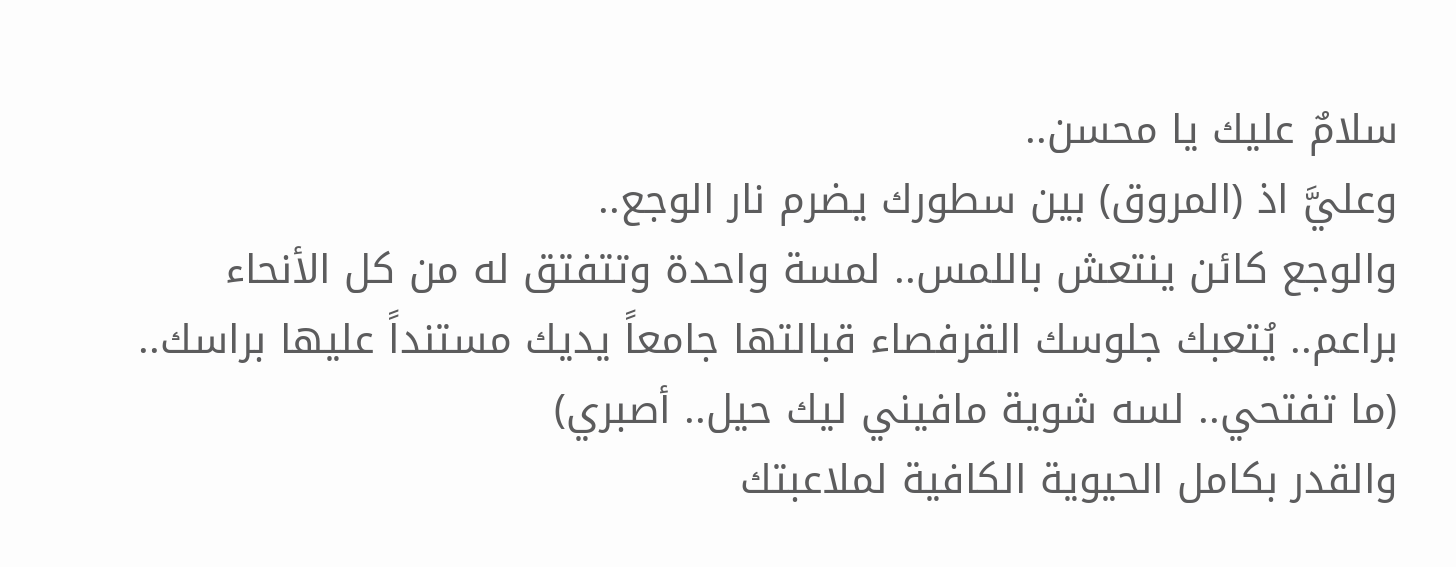سلامٌ عليك يا محسن..
وعليَّ اذ (المروق) بين سطورك يضرم نار الوجع..
والوجع كائن ينتعش باللمس.. لمسة واحدة وتتفتق له من كل الأنحاء
براعم.. يُتعبك جلوسك القرفصاء قبالتها جامعاً يديك مستنداً عليها براسك..
(ما تفتحي.. لسه شوية مافيني ليك حيل.. أصبري)
والقدر بكامل الحيوية الكافية لملاعبتك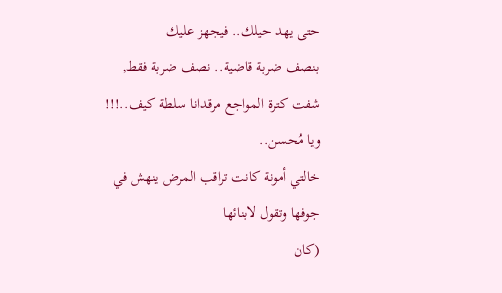حتى يهد حيلك.. فيجهز عليك
بنصف ضربة قاضية.. نصف ضربة فقط, شفت كترة المواجع مرقدانا سلطة كيف..!!!
ويا مُحسن..
خالتي أمونة كانت تراقب المرض ينهش في جوفها وتقول لابنائها
(كان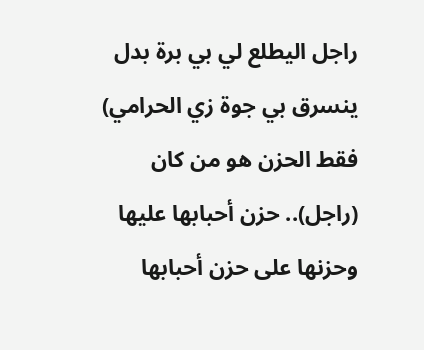راجل اليطلع لي بي برة بدل ينسرق بي جوة زي الحرامي)
فقط الحزن هو من كان (راجل).. حزن أحبابها عليها
وحزنها على حزن أحبابها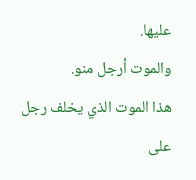عليها.
والموت أرجل منو.
هذا الموت الذي يخلف رجل على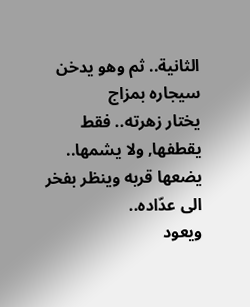الثانية.. ثم وهو يدخن سيجاره بمزاج
يختار زهرته.. فقط يقطفها, ولا يشمها.. يضعها قربه وينظر بفخر الى عدّاده..
ويعود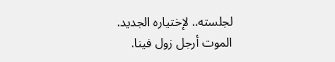لجلسته.. لإختياره الجديد.
الموت أرجل زول فينا.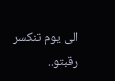الى يوم تنكسر رقبتو..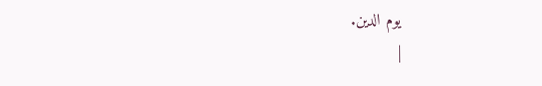يوم الدين.
|